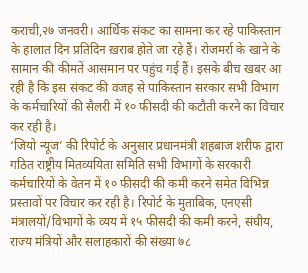कराची,२७ जनवरी। आर्थिक संकट का सामना कर रहे पाकिस्तान के हालात दिन प्रतिदिन ख़राब होते जा रहे हैं। रोजमर्रा के खाने के सामान की कीमतें आसमान पर पहुंच गई हैं। इसके बीच खबर आ रही है कि इस संकट की वजह से पाकिस्तान सरकार सभी विभाग के कर्मचारियों की सैलरी में १० फीसदी की कटौती करने का विचार कर रही है।
‘जियो न्यूज’ की रिपोर्ट के अनुसार प्रधानमंत्री शहबाज शरीफ द्वारा गठित राष्ट्रीय मितव्ययिता समिति सभी विभागों के सरकारी कर्मचारियों के वेतन में १० फीसदी की कमी करने समेत विभिन्न प्रस्तावों पर विचार कर रही है। रिपोर्ट के मुताबिक, एनएसी मंत्रालयों/विभागों के व्यय में १५ फीसदी की कमी करने, संघीय, राज्य मंत्रियों और सलाहकारों की संख्या ७८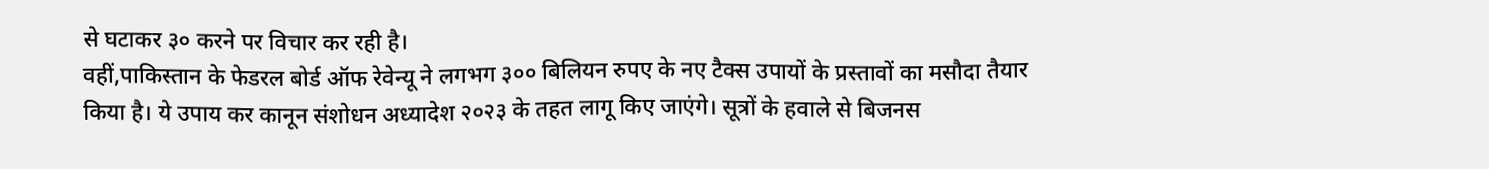से घटाकर ३० करने पर विचार कर रही है।
वहीं,पाकिस्तान के फेडरल बोर्ड ऑफ रेवेन्यू ने लगभग ३०० बिलियन रुपए के नए टैक्स उपायों के प्रस्तावों का मसौदा तैयार किया है। ये उपाय कर कानून संशोधन अध्यादेश २०२३ के तहत लागू किए जाएंगे। सूत्रों के हवाले से बिजनस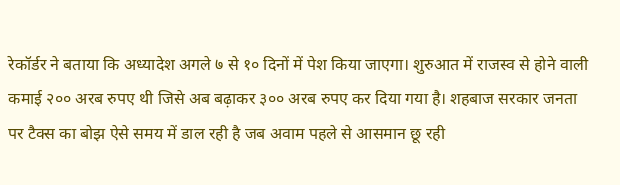रेकॉर्डर ने बताया कि अध्यादेश अगले ७ से १० दिनों में पेश किया जाएगा। शुरुआत में राजस्व से होने वाली कमाई २०० अरब रुपए थी जिसे अब बढ़ाकर ३०० अरब रुपए कर दिया गया है। शहबाज सरकार जनता पर टैक्स का बोझ ऐसे समय में डाल रही है जब अवाम पहले से आसमान छू रही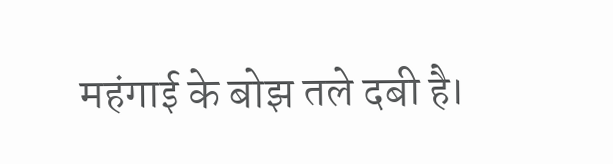महंगाई के बोझ तले दबी है।